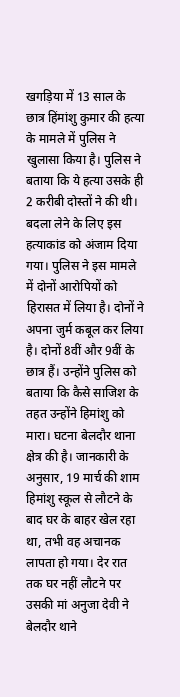खगड़िया में 13 साल के छात्र हिंमांशु कुमार की हत्या के मामले में पुलिस ने खुलासा किया है। पुलिस ने बताया कि ये हत्या उसके ही 2 करीबी दोस्तों ने की थी। बदला लेने के लिए इस हत्याकांड को अंजाम दिया गया। पुलिस ने इस मामले में दोनों आरोपियों को हिरासत में लिया है। दोनों ने अपना जुर्म कबूल कर लिया है। दोनों 8वीं और 9वीं के छात्र हैं। उन्होंने पुलिस को बताया कि कैसे साजिश के तहत उन्होंने हिमांशु को मारा। घटना बेलदौर थाना क्षेत्र की है। जानकारी के अनुसार, 19 मार्च की शाम हिमांशु स्कूल से लौटने के बाद घर के बाहर खेल रहा था, तभी वह अचानक लापता हो गया। देर रात तक घर नहीं लौटने पर उसकी मां अनुजा देवी ने बेलदौर थाने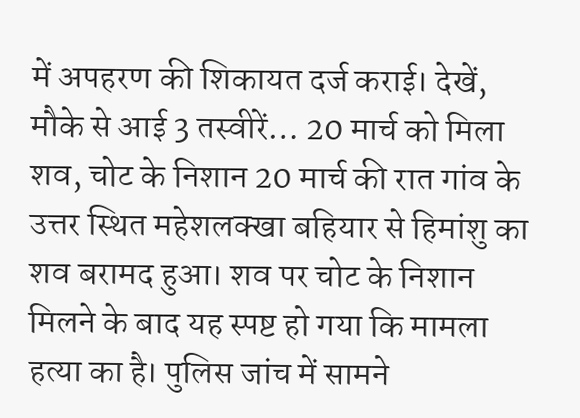में अपहरण की शिकायत दर्ज कराई। देखें, मौके से आई 3 तस्वीरें… 20 मार्च को मिला शव, चोट के निशान 20 मार्च की रात गांव के उत्तर स्थित महेशलक्खा बहियार से हिमांशु का शव बरामद हुआ। शव पर चोट के निशान मिलने के बाद यह स्पष्ट हो गया कि मामला हत्या का है। पुलिस जांच में सामने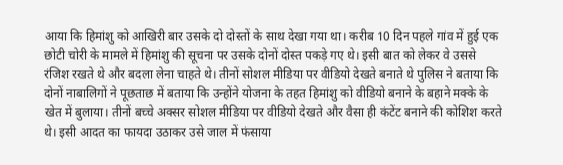आया कि हिमांशु को आखिरी बार उसके दो दोस्तों के साथ देखा गया था। करीब 10 दिन पहले गांव में हुई एक छोटी चोरी के मामले में हिमांशु की सूचना पर उसके दोनों दोस्त पकड़े गए थे। इसी बात को लेकर वे उससे रंजिश रखते थे और बदला लेना चाहते थे। तीनों सोशल मीडिया पर वीडियो देखते बनाते थे पुलिस ने बताया कि दोनों नाबालिगों ने पूछताछ में बताया कि उन्होंने योजना के तहत हिमांशु को वीडियो बनाने के बहाने मक्के के खेत में बुलाया। तीनों बच्चे अक्सर सोशल मीडिया पर वीडियो देखते और वैसा ही कंटेंट बनाने की कोशिश करते थे। इसी आदत का फायदा उठाकर उसे जाल में फंसाया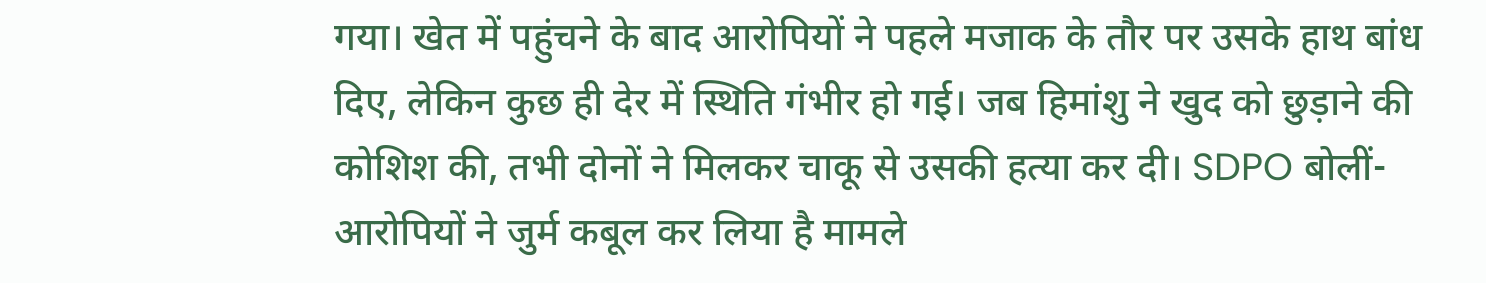गया। खेत में पहुंचने के बाद आरोपियों ने पहले मजाक के तौर पर उसके हाथ बांध दिए, लेकिन कुछ ही देर में स्थिति गंभीर हो गई। जब हिमांशु ने खुद को छुड़ाने की कोशिश की, तभी दोनों ने मिलकर चाकू से उसकी हत्या कर दी। SDPO बोलीं- आरोपियों ने जुर्म कबूल कर लिया है मामले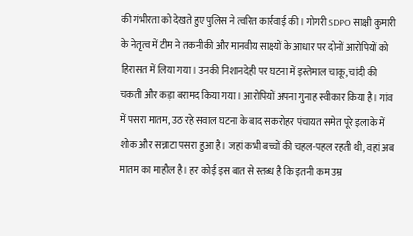की गंभीरता को देखते हुए पुलिस ने त्वरित कार्रवाई की। गोगरी SDPO साक्षी कुमारी के नेतृत्व में टीम ने तकनीकी और मानवीय साक्ष्यों के आधार पर दोनों आरोपियों को हिरासत में लिया गया। उनकी निशानदेही पर घटना में इस्तेमाल चाकू, चांदी की चकती और कड़ा बरामद किया गया। आरोपियों अपना गुनाह स्वीकार किया है। गांव में पसरा मातम, उठ रहे सवाल घटना के बाद सकरोहर पंचायत समेत पूरे इलाके में शोक और सन्नाटा पसरा हुआ है। जहां कभी बच्चों की चहल-पहल रहती थी, वहां अब मातम का माहौल है। हर कोई इस बात से स्तब्ध है कि इतनी कम उम्र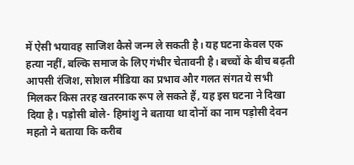में ऐसी भयावह साजिश कैसे जन्म ले सकती है। यह घटना केवल एक हत्या नहीं, बल्कि समाज के लिए गंभीर चेतावनी है। बच्चों के बीच बढ़ती आपसी रंजिश, सोशल मीडिया का प्रभाव और गलत संगत ये सभी मिलकर किस तरह खतरनाक रूप ले सकते हैं, यह इस घटना ने दिखा दिया है। पड़ोसी बोले- हिमांशु ने बताया था दोनों का नाम पड़ोसी देवन महतो ने बताया कि करीब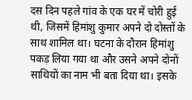दस दिन पहले गांव के एक घर में चोरी हुई थी, जिसमें हिमांशु कुमार अपने दो दोस्तों के साथ शामिल था। घटना के दौरान हिमांशु पकड़ लिया गया था और उसने अपने दोनों साथियों का नाम भी बता दिया था। इसके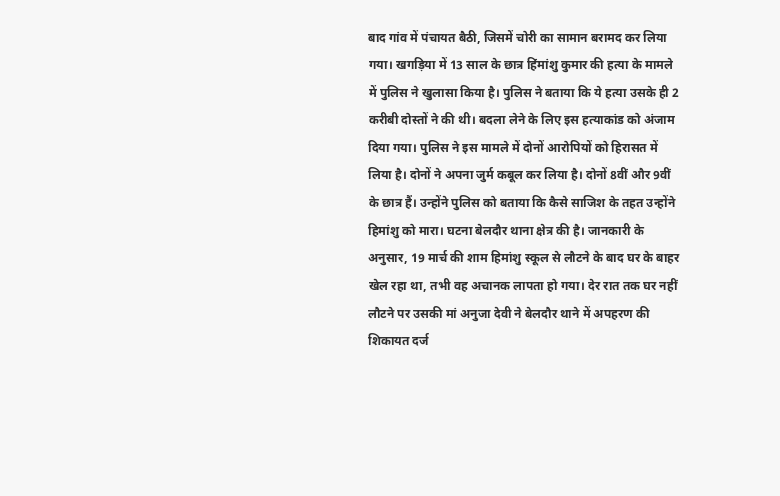बाद गांव में पंचायत बैठी, जिसमें चोरी का सामान बरामद कर लिया गया। खगड़िया में 13 साल के छात्र हिंमांशु कुमार की हत्या के मामले में पुलिस ने खुलासा किया है। पुलिस ने बताया कि ये हत्या उसके ही 2 करीबी दोस्तों ने की थी। बदला लेने के लिए इस हत्याकांड को अंजाम दिया गया। पुलिस ने इस मामले में दोनों आरोपियों को हिरासत में लिया है। दोनों ने अपना जुर्म कबूल कर लिया है। दोनों 8वीं और 9वीं के छात्र हैं। उन्होंने पुलिस को बताया कि कैसे साजिश के तहत उन्होंने हिमांशु को मारा। घटना बेलदौर थाना क्षेत्र की है। जानकारी के अनुसार, 19 मार्च की शाम हिमांशु स्कूल से लौटने के बाद घर के बाहर खेल रहा था, तभी वह अचानक लापता हो गया। देर रात तक घर नहीं लौटने पर उसकी मां अनुजा देवी ने बेलदौर थाने में अपहरण की शिकायत दर्ज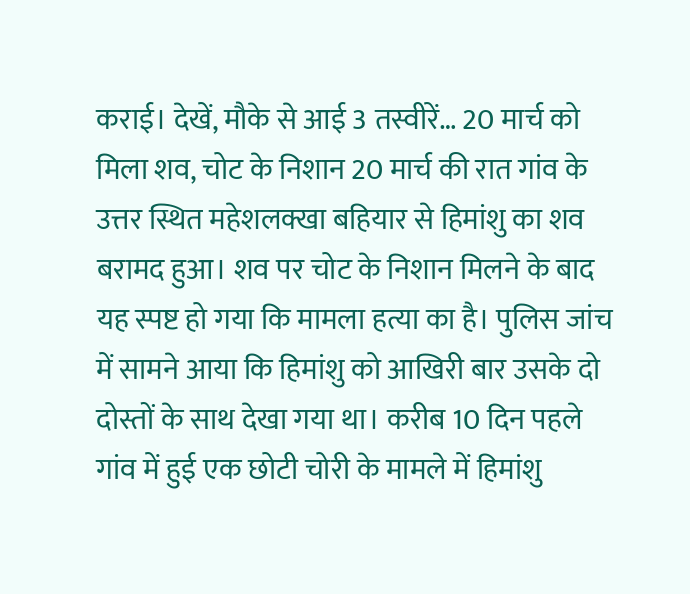कराई। देखें, मौके से आई 3 तस्वीरें… 20 मार्च को मिला शव, चोट के निशान 20 मार्च की रात गांव के उत्तर स्थित महेशलक्खा बहियार से हिमांशु का शव बरामद हुआ। शव पर चोट के निशान मिलने के बाद यह स्पष्ट हो गया कि मामला हत्या का है। पुलिस जांच में सामने आया कि हिमांशु को आखिरी बार उसके दो दोस्तों के साथ देखा गया था। करीब 10 दिन पहले गांव में हुई एक छोटी चोरी के मामले में हिमांशु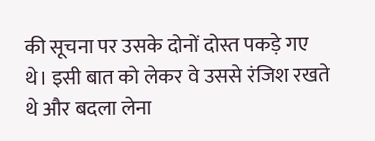की सूचना पर उसके दोनों दोस्त पकड़े गए थे। इसी बात को लेकर वे उससे रंजिश रखते थे और बदला लेना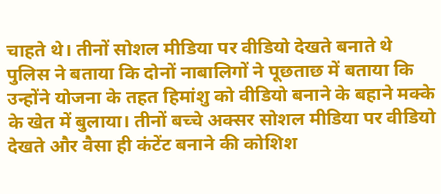चाहते थे। तीनों सोशल मीडिया पर वीडियो देखते बनाते थे पुलिस ने बताया कि दोनों नाबालिगों ने पूछताछ में बताया कि उन्होंने योजना के तहत हिमांशु को वीडियो बनाने के बहाने मक्के के खेत में बुलाया। तीनों बच्चे अक्सर सोशल मीडिया पर वीडियो देखते और वैसा ही कंटेंट बनाने की कोशिश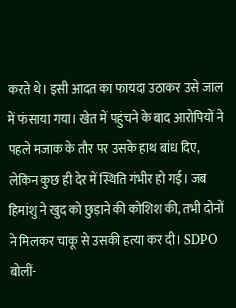करते थे। इसी आदत का फायदा उठाकर उसे जाल में फंसाया गया। खेत में पहुंचने के बाद आरोपियों ने पहले मजाक के तौर पर उसके हाथ बांध दिए, लेकिन कुछ ही देर में स्थिति गंभीर हो गई। जब हिमांशु ने खुद को छुड़ाने की कोशिश की, तभी दोनों ने मिलकर चाकू से उसकी हत्या कर दी। SDPO बोलीं-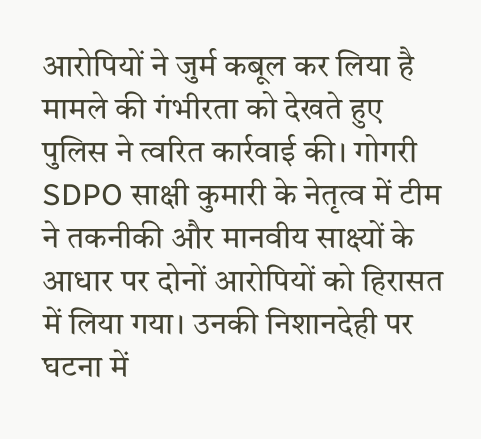आरोपियों ने जुर्म कबूल कर लिया है मामले की गंभीरता को देखते हुए पुलिस ने त्वरित कार्रवाई की। गोगरी SDPO साक्षी कुमारी के नेतृत्व में टीम ने तकनीकी और मानवीय साक्ष्यों के आधार पर दोनों आरोपियों को हिरासत में लिया गया। उनकी निशानदेही पर घटना में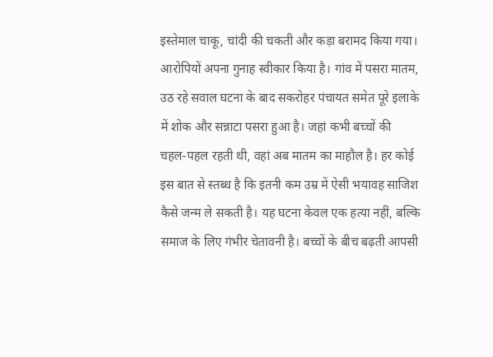इस्तेमाल चाकू, चांदी की चकती और कड़ा बरामद किया गया। आरोपियों अपना गुनाह स्वीकार किया है। गांव में पसरा मातम, उठ रहे सवाल घटना के बाद सकरोहर पंचायत समेत पूरे इलाके में शोक और सन्नाटा पसरा हुआ है। जहां कभी बच्चों की चहल-पहल रहती थी, वहां अब मातम का माहौल है। हर कोई इस बात से स्तब्ध है कि इतनी कम उम्र में ऐसी भयावह साजिश कैसे जन्म ले सकती है। यह घटना केवल एक हत्या नहीं, बल्कि समाज के लिए गंभीर चेतावनी है। बच्चों के बीच बढ़ती आपसी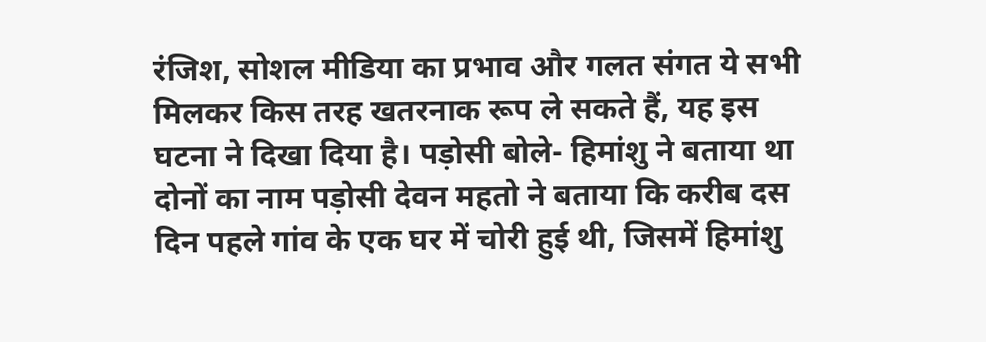रंजिश, सोशल मीडिया का प्रभाव और गलत संगत ये सभी मिलकर किस तरह खतरनाक रूप ले सकते हैं, यह इस घटना ने दिखा दिया है। पड़ोसी बोले- हिमांशु ने बताया था दोनों का नाम पड़ोसी देवन महतो ने बताया कि करीब दस दिन पहले गांव के एक घर में चोरी हुई थी, जिसमें हिमांशु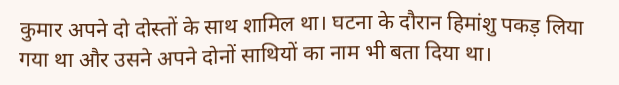कुमार अपने दो दोस्तों के साथ शामिल था। घटना के दौरान हिमांशु पकड़ लिया गया था और उसने अपने दोनों साथियों का नाम भी बता दिया था।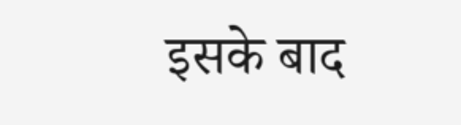इसके बाद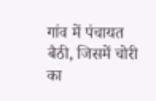गांव में पंचायत बैठी, जिसमें चोरी का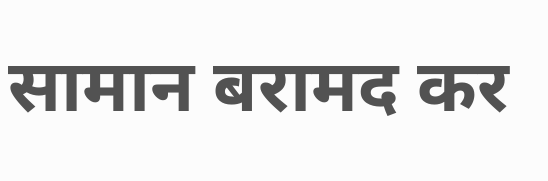सामान बरामद कर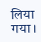लिया गया।